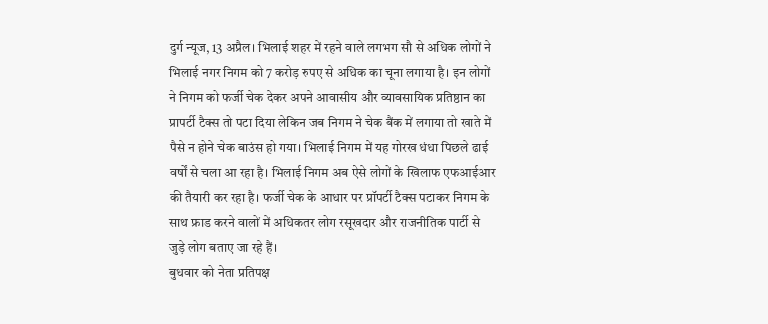दुर्ग न्यूज, 13 अप्रैल। भिलाई शहर में रहने वाले लगभग सौ से अधिक लोगों ने भिलाई नगर निगम को 7 करोड़ रुपए से अधिक का चूना लगाया है। इन लोगों ने निगम को फर्जी चेक देकर अपने आवासीय और व्यावसायिक प्रतिष्ठान का प्रापर्टी टैक्स तो पटा दिया लेकिन जब निगम ने चेक बैंक में लगाया तो खाते में पैसे न होने चेक बाउंस हो गया। भिलाई निगम में यह गोरख धंधा पिछले ढाई वर्षों से चला आ रहा है। भिलाई निगम अब ऐसे लोगों के खिलाफ एफआईआर की तैयारी कर रहा है। फर्जी चेक के आधार पर प्रॉपर्टी टैक्स पटाकर निगम के साथ फ्राड करने वालों में अधिकतर लोग रसूखदार और राजनीतिक पार्टी से जुड़े लोग बताए जा रहे हैं।
बुधवार को नेता प्रतिपक्ष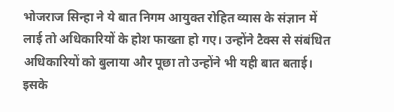भोजराज सिन्हा ने ये बात निगम आयुक्त रोहित व्यास के संज्ञान में लाई तो अधिकारियों के होश फाख्ता हो गए। उन्होंने टैक्स से संबंधित अधिकारियों को बुलाया और पूछा तो उन्होंने भी यही बात बताई। इसके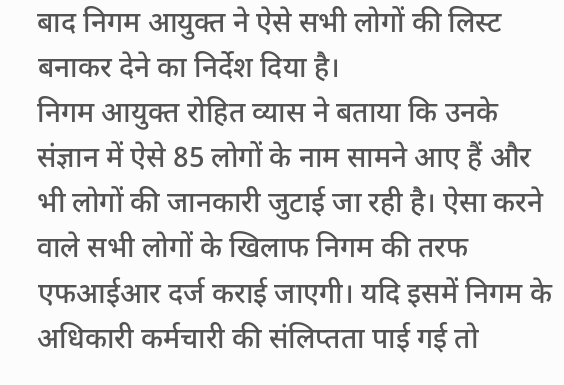बाद निगम आयुक्त ने ऐसे सभी लोगों की लिस्ट बनाकर देने का निर्देश दिया है।
निगम आयुक्त रोहित व्यास ने बताया कि उनके संज्ञान में ऐसे 85 लोगों के नाम सामने आए हैं और भी लोगों की जानकारी जुटाई जा रही है। ऐसा करने वाले सभी लोगों के खिलाफ निगम की तरफ एफआईआर दर्ज कराई जाएगी। यदि इसमें निगम के अधिकारी कर्मचारी की संलिप्तता पाई गई तो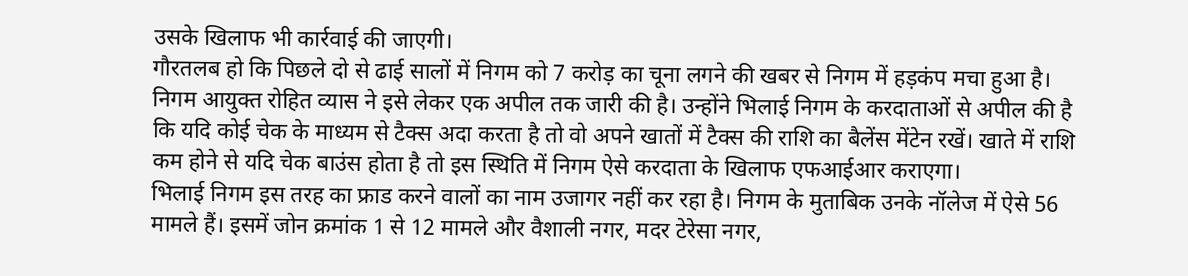उसके खिलाफ भी कार्रवाई की जाएगी।
गौरतलब हो कि पिछले दो से ढाई सालों में निगम को 7 करोड़ का चूना लगने की खबर से निगम में हड़कंप मचा हुआ है। निगम आयुक्त रोहित व्यास ने इसे लेकर एक अपील तक जारी की है। उन्होंने भिलाई निगम के करदाताओं से अपील की है कि यदि कोई चेक के माध्यम से टैक्स अदा करता है तो वो अपने खातों में टैक्स की राशि का बैलेंस मेंटेन रखें। खाते में राशि कम होने से यदि चेक बाउंस होता है तो इस स्थिति में निगम ऐसे करदाता के खिलाफ एफआईआर कराएगा।
भिलाई निगम इस तरह का फ्राड करने वालों का नाम उजागर नहीं कर रहा है। निगम के मुताबिक उनके नॉलेज में ऐसे 56 मामले हैं। इसमें जोन क्रमांक 1 से 12 मामले और वैशाली नगर, मदर टेरेसा नगर,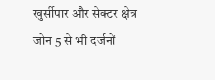खुर्सीपार और सेक्टर क्षेत्र जोन 5 से भी दर्जनों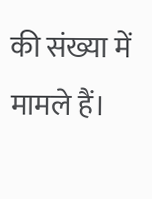की संख्या में मामले हैं।